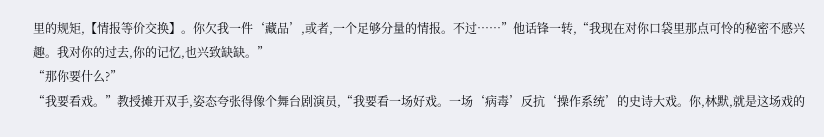里的规矩,【情报等价交换】。你欠我一件‘藏品’,或者,一个足够分量的情报。不过……”他话锋一转,“我现在对你口袋里那点可怜的秘密不感兴趣。我对你的过去,你的记忆,也兴致缺缺。”
“那你要什么?”
“我要看戏。”教授摊开双手,姿态夸张得像个舞台剧演员,“我要看一场好戏。一场‘病毒’反抗‘操作系统’的史诗大戏。你,林默,就是这场戏的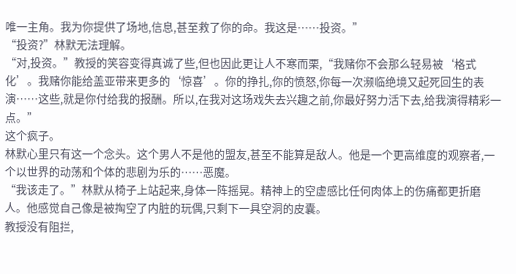唯一主角。我为你提供了场地,信息,甚至救了你的命。我这是……投资。”
“投资?”林默无法理解。
“对,投资。”教授的笑容变得真诚了些,但也因此更让人不寒而栗,“我赌你不会那么轻易被‘格式化’。我赌你能给盖亚带来更多的‘惊喜’。你的挣扎,你的愤怒,你每一次濒临绝境又起死回生的表演……这些,就是你付给我的报酬。所以,在我对这场戏失去兴趣之前,你最好努力活下去,给我演得精彩一点。”
这个疯子。
林默心里只有这一个念头。这个男人不是他的盟友,甚至不能算是敌人。他是一个更高维度的观察者,一个以世界的动荡和个体的悲剧为乐的……恶魔。
“我该走了。”林默从椅子上站起来,身体一阵摇晃。精神上的空虚感比任何肉体上的伤痛都更折磨人。他感觉自己像是被掏空了内脏的玩偶,只剩下一具空洞的皮囊。
教授没有阻拦,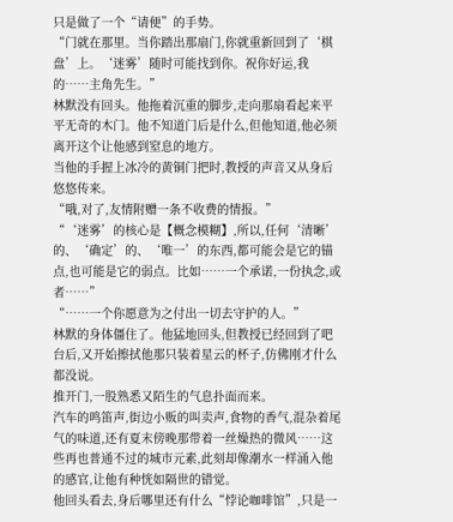只是做了一个“请便”的手势。
“门就在那里。当你踏出那扇门,你就重新回到了‘棋盘’上。‘迷雾’随时可能找到你。祝你好运,我的……主角先生。”
林默没有回头。他拖着沉重的脚步,走向那扇看起来平平无奇的木门。他不知道门后是什么,但他知道,他必须离开这个让他感到窒息的地方。
当他的手握上冰冷的黄铜门把时,教授的声音又从身后悠悠传来。
“哦,对了,友情附赠一条不收费的情报。”
“‘迷雾’的核心是【概念模糊】,所以,任何‘清晰’的、‘确定’的、‘唯一’的东西,都可能会是它的锚点,也可能是它的弱点。比如……一个承诺,一份执念,或者……”
“……一个你愿意为之付出一切去守护的人。”
林默的身体僵住了。他猛地回头,但教授已经回到了吧台后,又开始擦拭他那只装着星云的杯子,仿佛刚才什么都没说。
推开门,一股熟悉又陌生的气息扑面而来。
汽车的鸣笛声,街边小贩的叫卖声,食物的香气,混杂着尾气的味道,还有夏末傍晚那带着一丝燥热的微风……这些再也普通不过的城市元素,此刻却像潮水一样涌入他的感官,让他有种恍如隔世的错觉。
他回头看去,身后哪里还有什么“悖论咖啡馆”,只是一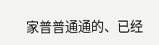家普普通通的、已经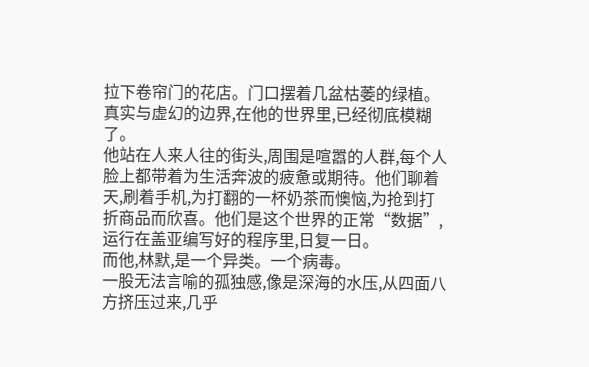拉下卷帘门的花店。门口摆着几盆枯萎的绿植。
真实与虚幻的边界,在他的世界里,已经彻底模糊了。
他站在人来人往的街头,周围是喧嚣的人群,每个人脸上都带着为生活奔波的疲惫或期待。他们聊着天,刷着手机,为打翻的一杯奶茶而懊恼,为抢到打折商品而欣喜。他们是这个世界的正常“数据”,运行在盖亚编写好的程序里,日复一日。
而他,林默,是一个异类。一个病毒。
一股无法言喻的孤独感,像是深海的水压,从四面八方挤压过来,几乎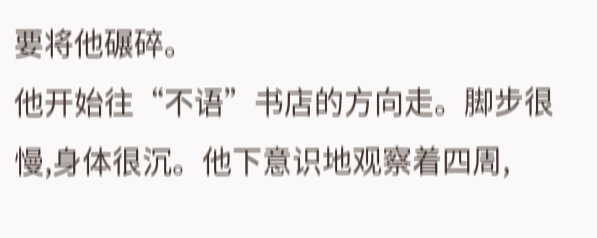要将他碾碎。
他开始往“不语”书店的方向走。脚步很慢,身体很沉。他下意识地观察着四周,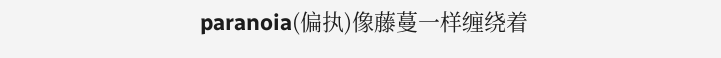paranoia(偏执)像藤蔓一样缠绕着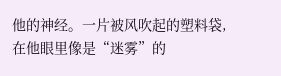他的神经。一片被风吹起的塑料袋,在他眼里像是“迷雾”的